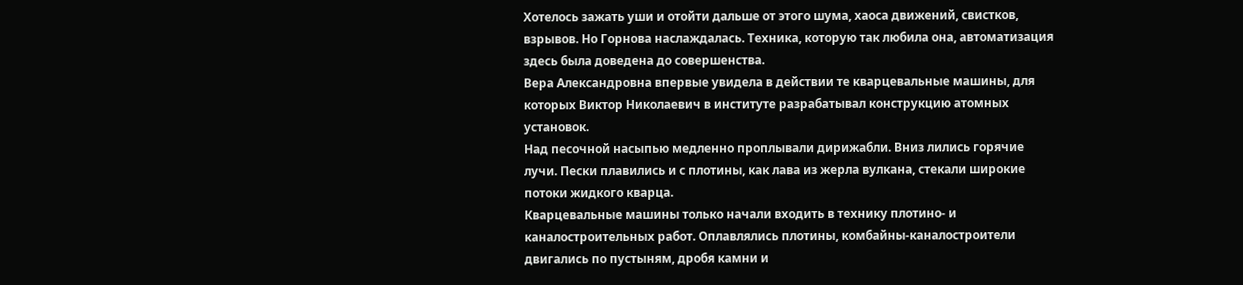Хотелось зажать уши и отойти дальше от этого шума, хаоса движений, свистков, взрывов. Но Горнова наслаждалась. Техника, которую так любила она, автоматизация здесь была доведена до совершенства.
Вера Александровна впервые увидела в действии те кварцевальные машины, для которых Виктор Николаевич в институте разрабатывал конструкцию атомных установок.
Над песочной насыпью медленно проплывали дирижабли. Вниз лились горячие лучи. Пески плавились и с плотины, как лава из жерла вулкана, стекали широкие потоки жидкого кварца.
Кварцевальные машины только начали входить в технику плотино- и каналостроительных работ. Оплавлялись плотины, комбайны-каналостроители двигались по пустыням, дробя камни и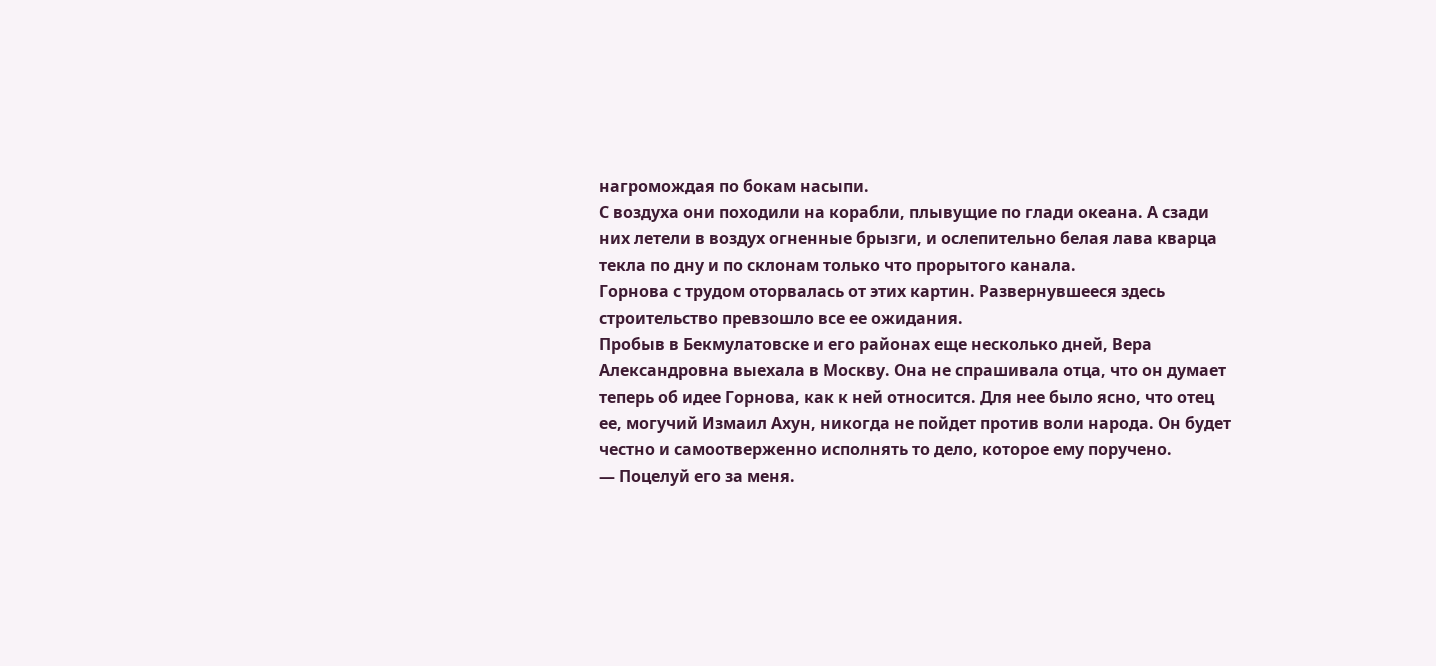нагромождая по бокам насыпи.
С воздуха они походили на корабли, плывущие по глади океана. А сзади них летели в воздух огненные брызги, и ослепительно белая лава кварца текла по дну и по склонам только что прорытого канала.
Горнова с трудом оторвалась от этих картин. Развернувшееся здесь строительство превзошло все ее ожидания.
Пробыв в Бекмулатовске и его районах еще несколько дней, Вера Александровна выехала в Москву. Она не спрашивала отца, что он думает теперь об идее Горнова, как к ней относится. Для нее было ясно, что отец ее, могучий Измаил Ахун, никогда не пойдет против воли народа. Он будет честно и самоотверженно исполнять то дело, которое ему поручено.
— Поцелуй его за меня.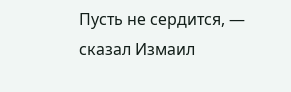Пусть не сердится, — сказал Измаил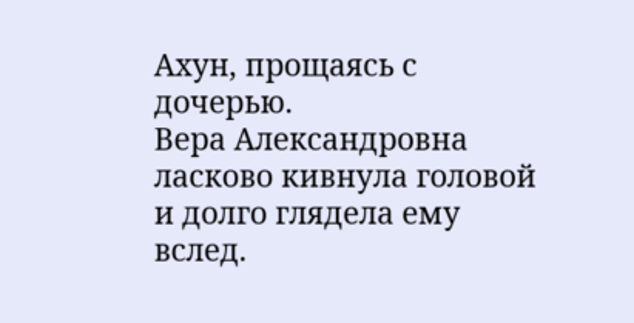Ахун, прощаясь с дочерью.
Вера Александровна ласково кивнула головой и долго глядела ему вслед.